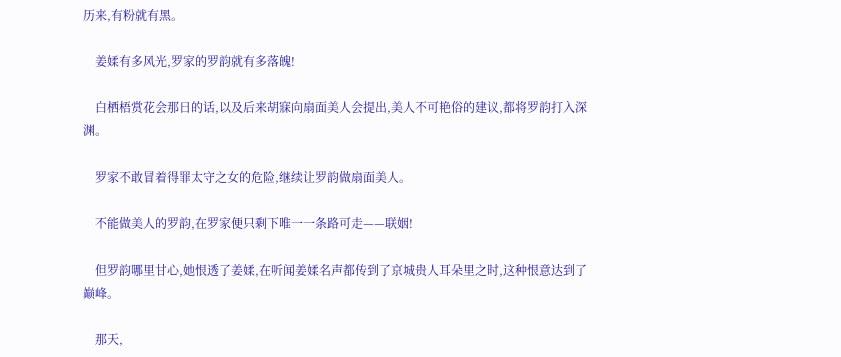历来,有粉就有黑。

    姜媃有多风光,罗家的罗韵就有多落魄!

    白栖梧赏花会那日的话,以及后来胡寐向扇面美人会提出,美人不可艳俗的建议,都将罗韵打入深渊。

    罗家不敢冒着得罪太守之女的危险,继续让罗韵做扇面美人。

    不能做美人的罗韵,在罗家便只剩下唯一一条路可走——联姻!

    但罗韵哪里甘心,她恨透了姜媃,在听闻姜媃名声都传到了京城贵人耳朵里之时,这种恨意达到了巅峰。

    那天,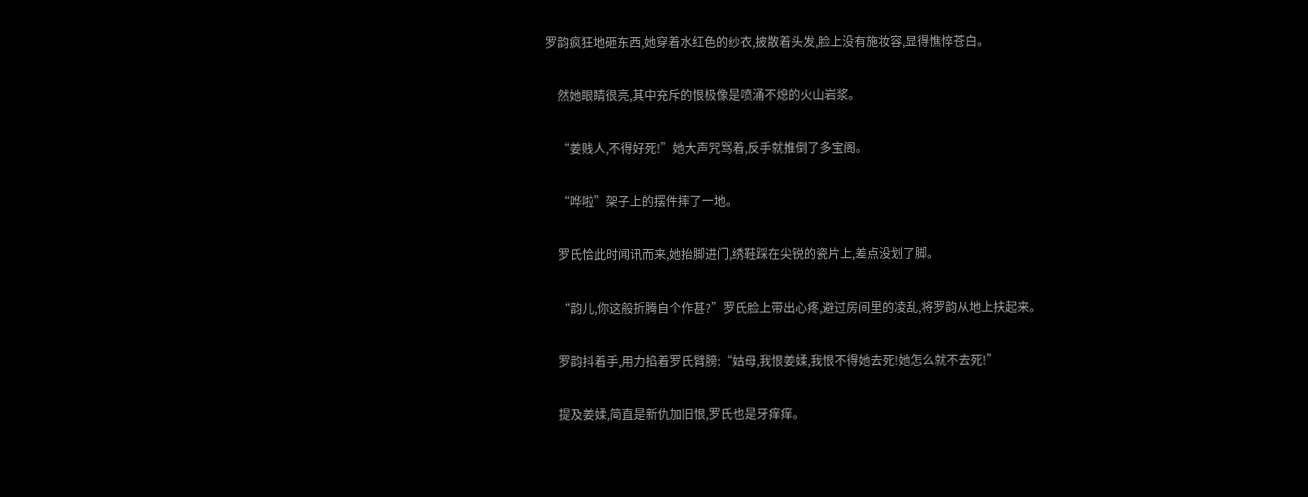罗韵疯狂地砸东西,她穿着水红色的纱衣,披散着头发,脸上没有施妆容,显得憔悴苍白。

    然她眼睛很亮,其中充斥的恨极像是喷涌不熄的火山岩浆。

    “姜贱人,不得好死!”她大声咒骂着,反手就推倒了多宝阁。

    “哗啦”架子上的摆件摔了一地。

    罗氏恰此时闻讯而来,她抬脚进门,绣鞋踩在尖锐的瓷片上,差点没划了脚。

    “韵儿,你这般折腾自个作甚?”罗氏脸上带出心疼,避过房间里的凌乱,将罗韵从地上扶起来。

    罗韵抖着手,用力掐着罗氏臂膀:“姑母,我恨姜媃,我恨不得她去死!她怎么就不去死!”

    提及姜媃,简直是新仇加旧恨,罗氏也是牙痒痒。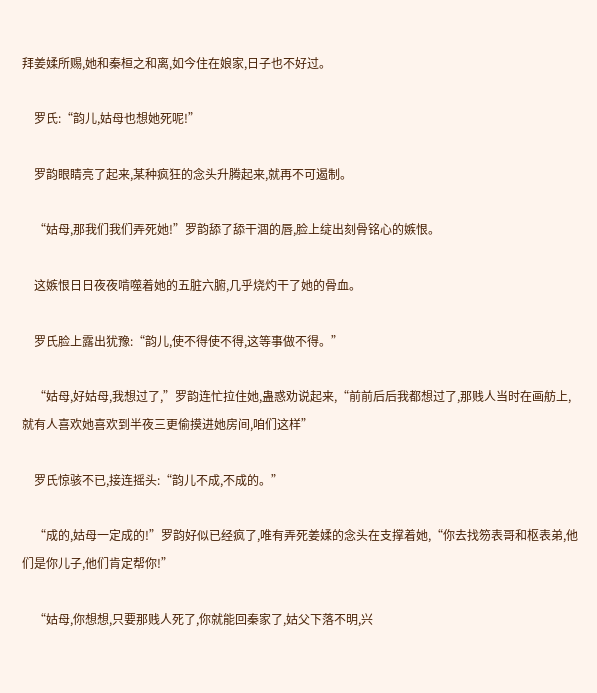拜姜媃所赐,她和秦桓之和离,如今住在娘家,日子也不好过。

    罗氏:“韵儿,姑母也想她死呢!”

    罗韵眼睛亮了起来,某种疯狂的念头升腾起来,就再不可遏制。

    “姑母,那我们我们弄死她!”罗韵舔了舔干涸的唇,脸上绽出刻骨铭心的嫉恨。

    这嫉恨日日夜夜啃噬着她的五脏六腑,几乎烧灼干了她的骨血。

    罗氏脸上露出犹豫:“韵儿,使不得使不得,这等事做不得。”

    “姑母,好姑母,我想过了,”罗韵连忙拉住她,蛊惑劝说起来,“前前后后我都想过了,那贱人当时在画舫上,就有人喜欢她喜欢到半夜三更偷摸进她房间,咱们这样”

    罗氏惊骇不已,接连摇头:“韵儿不成,不成的。”

    “成的,姑母一定成的!”罗韵好似已经疯了,唯有弄死姜媃的念头在支撑着她,“你去找笏表哥和枢表弟,他们是你儿子,他们肯定帮你!”

    “姑母,你想想,只要那贱人死了,你就能回秦家了,姑父下落不明,兴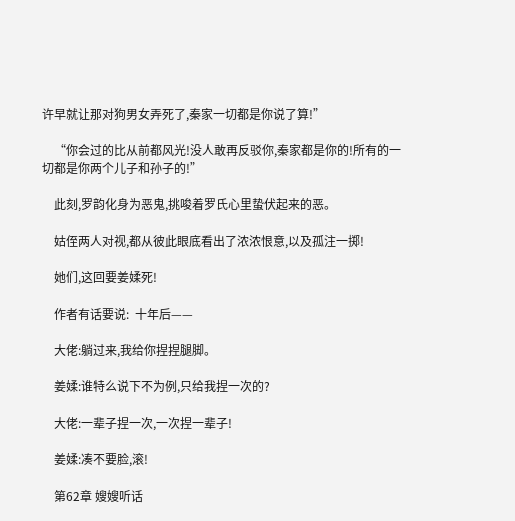许早就让那对狗男女弄死了,秦家一切都是你说了算!”

    “你会过的比从前都风光!没人敢再反驳你,秦家都是你的!所有的一切都是你两个儿子和孙子的!”

    此刻,罗韵化身为恶鬼,挑唆着罗氏心里蛰伏起来的恶。

    姑侄两人对视,都从彼此眼底看出了浓浓恨意,以及孤注一掷!

    她们,这回要姜媃死!

    作者有话要说:  十年后——

    大佬:躺过来,我给你捏捏腿脚。

    姜媃:谁特么说下不为例,只给我捏一次的?

    大佬:一辈子捏一次,一次捏一辈子!

    姜媃:凑不要脸,滚!

    第62章 嫂嫂听话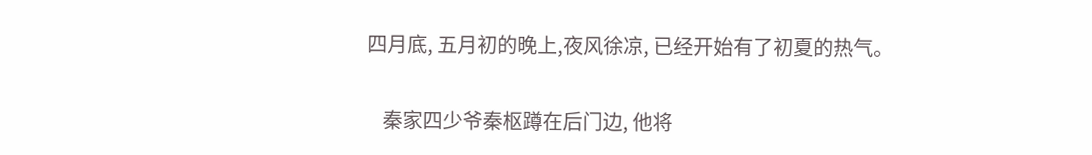四月底, 五月初的晚上,夜风徐凉, 已经开始有了初夏的热气。

    秦家四少爷秦枢蹲在后门边, 他将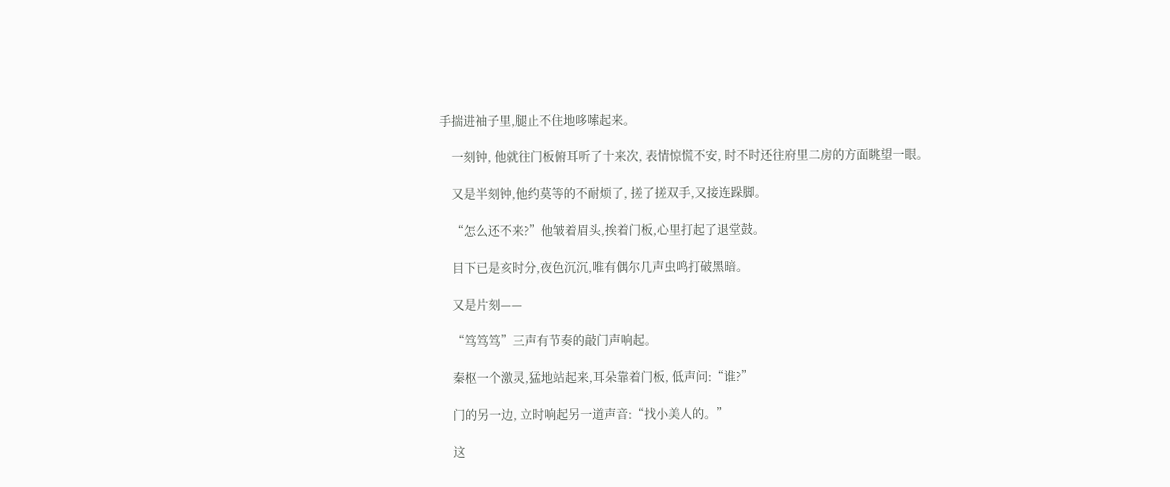手揣进袖子里,腿止不住地哆嗦起来。

    一刻钟, 他就往门板俯耳听了十来次, 表情惊慌不安, 时不时还往府里二房的方面眺望一眼。

    又是半刻钟,他约莫等的不耐烦了, 搓了搓双手,又接连跺脚。

    “怎么还不来?”他皱着眉头,挨着门板,心里打起了退堂鼓。

    目下已是亥时分,夜色沉沉,唯有偶尔几声虫鸣打破黑暗。

    又是片刻——

    “笃笃笃”三声有节奏的敲门声响起。

    秦枢一个激灵,猛地站起来,耳朵靠着门板, 低声问:“谁?”

    门的另一边, 立时响起另一道声音:“找小美人的。”

    这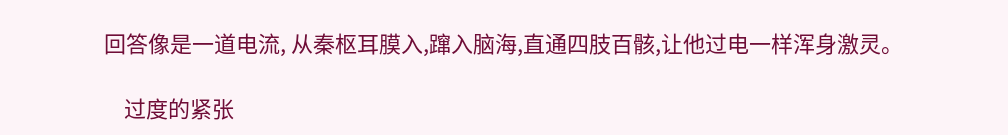回答像是一道电流, 从秦枢耳膜入,蹿入脑海,直通四肢百骸,让他过电一样浑身激灵。

    过度的紧张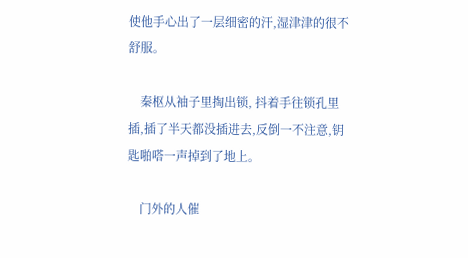使他手心出了一层细密的汗,湿津津的很不舒服。

    秦枢从袖子里掏出锁, 抖着手往锁孔里插,插了半天都没插进去,反倒一不注意,钥匙啪嗒一声掉到了地上。

    门外的人催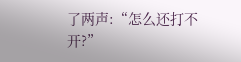了两声:“怎么还打不开?”